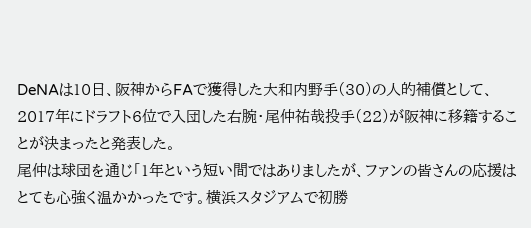DeNAは10日、阪神からFAで獲得した大和内野手(30)の人的補償として、2017年にドラフト6位で入団した右腕・尾仲祐哉投手(22)が阪神に移籍することが決まったと発表した。
尾仲は球団を通じ「1年という短い間ではありましたが、ファンの皆さんの応援はとても心強く温かかったです。横浜スタジアムで初勝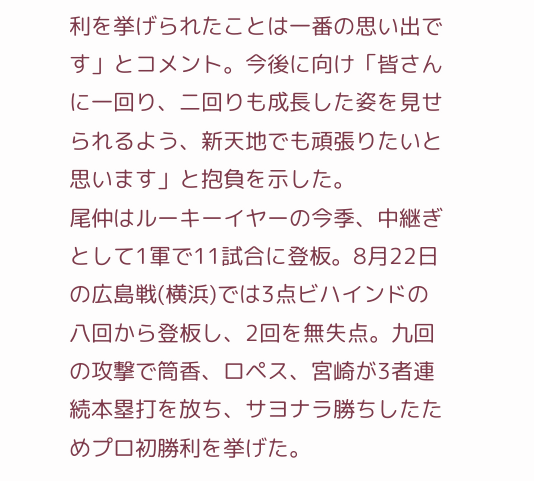利を挙げられたことは一番の思い出です」とコメント。今後に向け「皆さんに一回り、二回りも成長した姿を見せられるよう、新天地でも頑張りたいと思います」と抱負を示した。
尾仲はルーキーイヤーの今季、中継ぎとして1軍で11試合に登板。8月22日の広島戦(横浜)では3点ビハインドの八回から登板し、2回を無失点。九回の攻撃で筒香、ロペス、宮崎が3者連続本塁打を放ち、サヨナラ勝ちしたためプロ初勝利を挙げた。